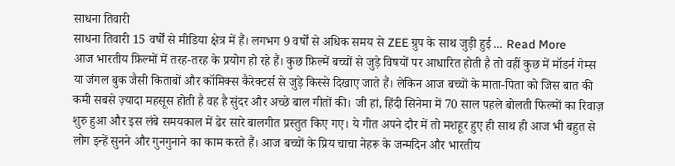साधना तिवारी
साधना तिवारी 15 वर्षों से मीडिया क्षेत्र में हैं। लगभग 9 वर्षों से अधिक समय से ZEE ग्रुप के साथ जुड़ी हुई ... Read More
आज भारतीय फ़िल्मों में तरह-तरह के प्रयोग हो रहे हैं। कुछ फ़िल्में बच्चों से जुड़े विषयों पर आधारित होती है तो वहीं कुछ में मॉडर्न गेम्स या जंगल बुक जैसी किताबों और कॉमिक्स कैरेक्टर्स से जुड़े किस्से दिखाए जाते हैं। लेकिन आज बच्चों के माता-पिता को जिस बात की कमी सबसे ज़्यादा महसूस होती है वह है सुंदर और अच्छे बाल गीतों की। जी हां, हिंदी सिनेमा में 70 साल पहले बोलती फिल्मों का रिवाज़ शुरु हुआ और इस लंबे समयकाल में ढेर सारे बालगीत प्रस्तुत किए गए। ये गीत अपने दौर में तो मशहूर हुए ही साथ ही आज भी बहुत से लोग इन्हें सुनने और गुनगुनाने का काम करते हैं। आज बच्चों के प्रिय चाचा नेहरू के जन्मदिन और भारतीय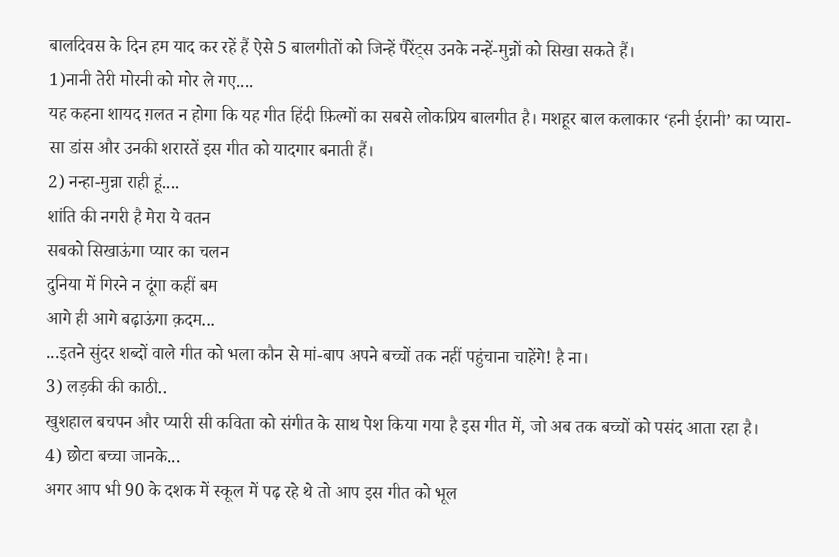बालदिवस के दिन हम याद कर रहें हैं ऐसे 5 बालगीतों को जिन्हें पैरेंट्स उनके नन्हें-मुन्नों को सिखा सकते हैं।
1)नानी तेरी मोरनी को मोर ले गए....
यह कहना शायद ग़लत न होगा कि यह गीत हिंदी फ़िल्मों का सबसे लोकप्रिय बालगीत है। मशहूर बाल कलाकार ‘हनी ईरानी’ का प्यारा-सा डांस और उनकी शरारतें इस गीत को यादगार बनाती हैं।
2) नन्हा-मुन्ना राही हूं....
शांति की नगरी है मेरा ये वतन
सबको सिखाऊंगा प्यार का चलन
दुनिया में गिरने न दूंगा कहीं बम
आगे ही आगे बढ़ाऊंगा क़दम...
...इतने सुंदर शब्दों वाले गीत को भला कौन से मां-बाप अपने बच्चों तक नहीं पहुंचाना चाहेंगे! है ना।
3) लड़की की काठी..
खुशहाल बचपन और प्यारी सी कविता को संगीत के साथ पेश किया गया है इस गीत में, जो अब तक बच्चों को पसंद आता रहा है।
4) छोटा बच्चा जानके...
अगर आप भी 90 के दशक में स्कूल में पढ़ रहे थे तो आप इस गीत को भूल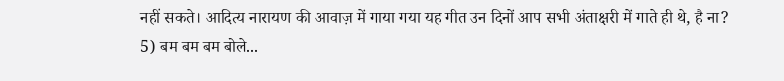नहीं सकते। आदित्य नारायण की आवाज़ में गाया गया यह गीत उन दिनों आप सभी अंताक्षरी में गाते ही थे, है ना?
5) बम बम बम बोले...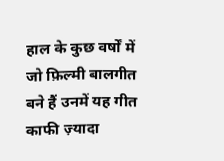हाल के कुछ वर्षों में जो फ़िल्मी बालगीत बने हैं उनमें यह गीत काफी ज़्यादा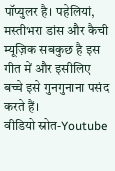पॉप्युलर है। पहेलियां, मस्तीभरा डांस और कैची म्यूज़िक सबकुछ है इस गीत में और इसीलिए बच्चे इसे गुनगुनाना पसंद करते हैं।
वीडियो स्रोत-Youtube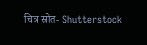चित्र स्रोत- Shutterstock